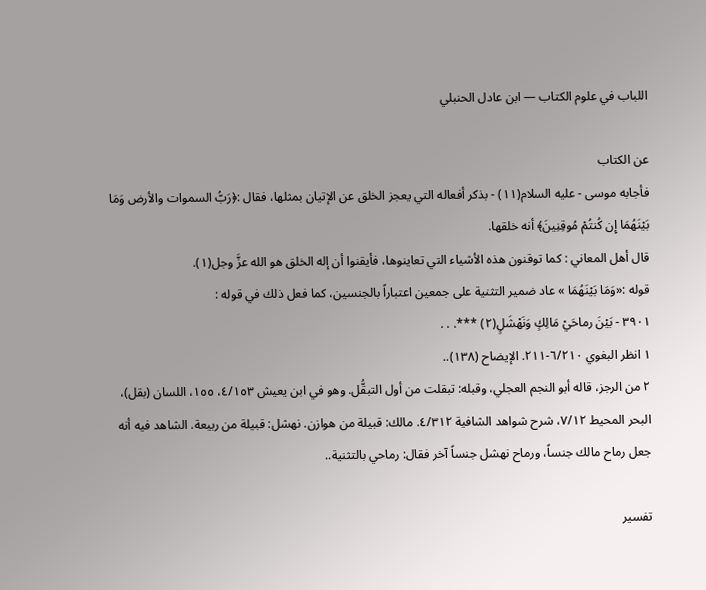اللباب في علوم الكتاب — ابن عادل الحنبلي

عن الكتاب
فأجابه موسى - عليه السلام(١١) - بذكر أفعاله التي يعجز الخلق عن الإتيان بمثلها، فقال :﴿رَبُّ السموات والأرض وَمَا بَيْنَهُمَا إِن كُنتُمْ مُوقِنِينَ﴾ أنه خلقها.
قال أهل المعاني : كما توقنون هذه الأشياء التي تعاينوها، فأيقنوا أن إله الخلق هو الله عزَّ وجل(١).
قوله :«وَمَا بَيْنَهُمَا » عاد ضمير التثنية على جمعين اعتباراً بالجنسين، كما فعل ذلك في قوله :
٣٩٠١ - بَيْنَ رماحَيْ مَالِكٍ وَنَهْشَلٍ(٢) ***. . .
١ انظر البغوي ٦/٢١٠-٢١١. الإيضاح (١٣٨)..
٢ من الرجز، قاله أبو النجم العجلي، وقبله: تبقلت من أول التبقُّل. وهو في ابن يعيش ٤/١٥٣، ١٥٥، اللسان (بقل)، البحر المحيط ٧/١٢، شرح شواهد الشافية ٤/٣١٢. مالك: قبيلة من هوازن. نهشل: قبيلة من ربيعة. الشاهد فيه أنه جعل رماح مالك جنساً، ورماح نهشل جنساً آخر فقال: رماحي بالتثنية..

تفسير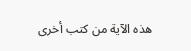هذه الآية من كتب أخرى